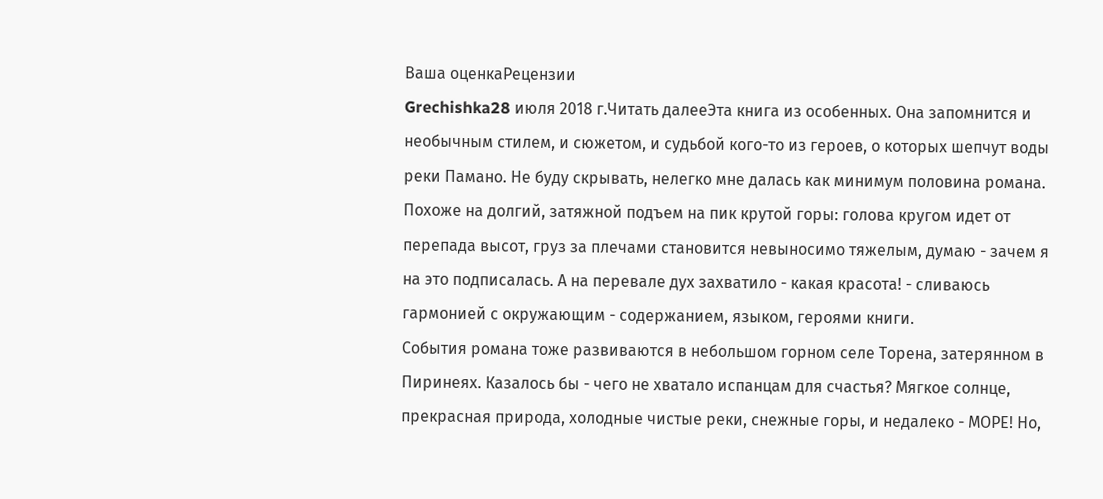Ваша оценкаРецензии
Grechishka28 июля 2018 г.Читать далееЭта книга из особенных. Она запомнится и необычным стилем, и сюжетом, и судьбой кого-то из героев, о которых шепчут воды реки Памано. Не буду скрывать, нелегко мне далась как минимум половина романа. Похоже на долгий, затяжной подъем на пик крутой горы: голова кругом идет от перепада высот, груз за плечами становится невыносимо тяжелым, думаю - зачем я на это подписалась. А на перевале дух захватило - какая красота! - сливаюсь гармонией с окружающим - содержанием, языком, героями книги.
События романа тоже развиваются в небольшом горном селе Торена, затерянном в Пиринеях. Казалось бы - чего не хватало испанцам для счастья? Мягкое солнце, прекрасная природа, холодные чистые реки, снежные горы, и недалеко - МОРЕ! Но,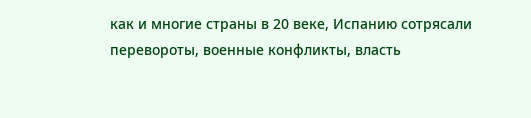как и многие страны в 20 веке, Испанию сотрясали перевороты, военные конфликты, власть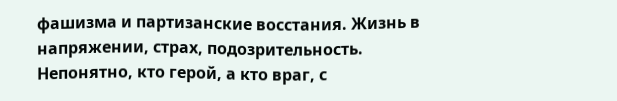фашизма и партизанские восстания. Жизнь в напряжении, страх, подозрительность. Непонятно, кто герой, а кто враг, с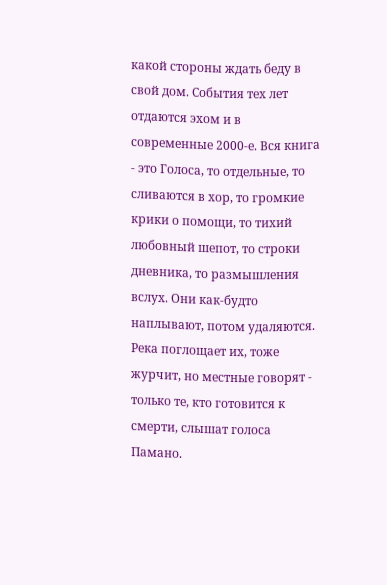какой стороны ждать беду в свой дом. События тех лет отдаются эхом и в современные 2000-е. Вся книга - это Голоса, то отдельные, то сливаются в хор, то громкие крики о помощи, то тихий любовный шепот, то строки дневника, то размышления вслух. Они как-будто наплывают, потом удаляются. Река поглощает их, тоже журчит, но местные говорят - только те, кто готовится к смерти, слышат голоса Памано.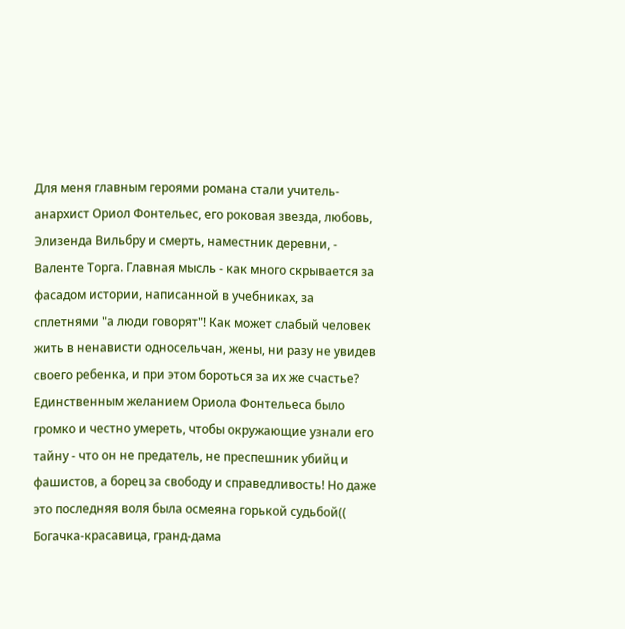Для меня главным героями романа стали учитель-анархист Ориол Фонтельес, его роковая звезда, любовь, Элизенда Вильбру и смерть, наместник деревни, - Валенте Торга. Главная мысль - как много скрывается за фасадом истории, написанной в учебниках, за сплетнями "а люди говорят"! Как может слабый человек жить в ненависти односельчан, жены, ни разу не увидев своего ребенка, и при этом бороться за их же счастье? Единственным желанием Ориола Фонтельеса было громко и честно умереть, чтобы окружающие узнали его тайну - что он не предатель, не преспешник убийц и фашистов, а борец за свободу и справедливость! Но даже это последняя воля была осмеяна горькой судьбой((
Богачка-красавица, гранд-дама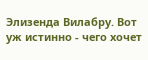Элизенда Вилабру. Вот уж истинно - чего хочет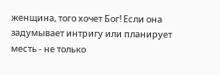женщина, того хочет Бог! Если она задумывает интригу или планирует месть - не только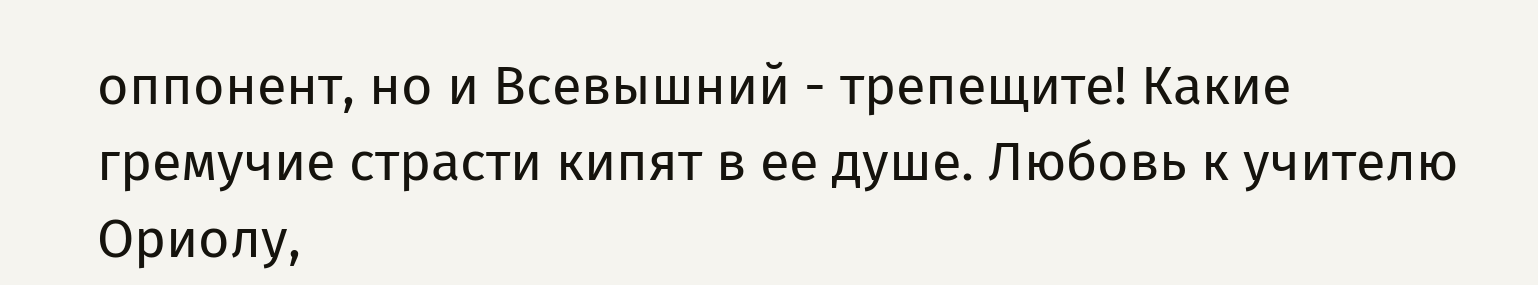оппонент, но и Всевышний - трепещите! Какие гремучие страсти кипят в ее душе. Любовь к учителю Ориолу,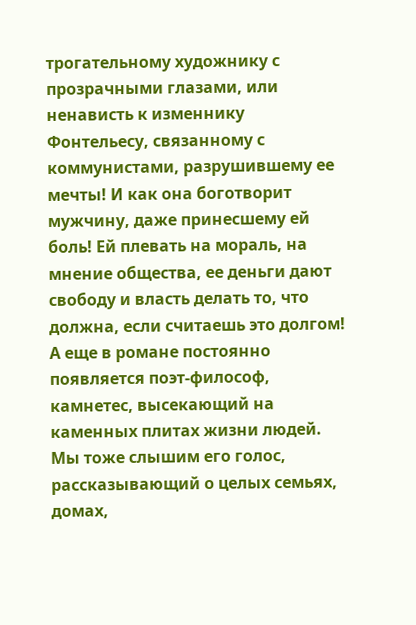трогательному художнику с прозрачными глазами, или ненависть к изменнику Фонтельесу, связанному с коммунистами, разрушившему ее мечты! И как она боготворит мужчину, даже принесшему ей боль! Ей плевать на мораль, на мнение общества, ее деньги дают свободу и власть делать то, что должна, если считаешь это долгом!
А еще в романе постоянно появляется поэт-философ, камнетес, высекающий на каменных плитах жизни людей. Мы тоже слышим его голос, рассказывающий о целых семьях, домах,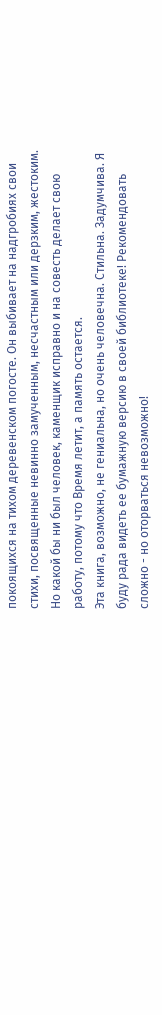покоящихся на тихом деревенском погосте. Он выбивает на надгробиях свои стихи, посвященные невинно замученным, несчастным или дерзким, жестоким. Но какой бы ни был человек, каменщик исправно и на совесть делает свою работу, потому что Время летит, а память остается.
Эта книга, возможно, не гениальна, но очень человечна. Стильна. Задумчива. Я буду рада видеть ее бумажную версию в своей библиотеке! Рекомендовать сложно - но оторваться невозможно!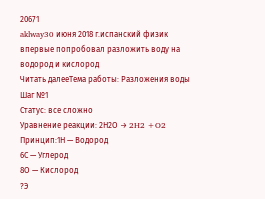20671
aklway30 июня 2018 г.испанский физик впервые попробовал разложить воду на водород и кислород
Читать далееТема работы: Разложения воды
Шаг №1
Статус: все сложно
Уравнение реакции: 2Н2О → 2H2 +O2
Принцип:1Н — Водород
6С — Углерод
8О — Кислород
?Э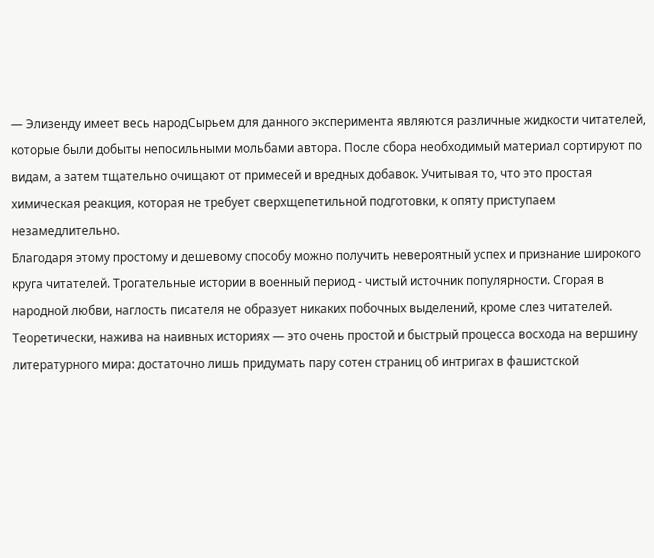— Элизенду имеет весь народСырьем для данного эксперимента являются различные жидкости читателей, которые были добыты непосильными мольбами автора. После сбора необходимый материал сортируют по видам, а затем тщательно очищают от примесей и вредных добавок. Учитывая то, что это простая химическая реакция, которая не требует сверхщепетильной подготовки, к опяту приступаем незамедлительно.
Благодаря этому простому и дешевому способу можно получить невероятный успех и признание широкого круга читателей. Трогательные истории в военный период - чистый источник популярности. Сгорая в народной любви, наглость писателя не образует никаких побочных выделений, кроме слез читателей. Теоретически, нажива на наивных историях — это очень простой и быстрый процесса восхода на вершину литературного мира: достаточно лишь придумать пару сотен страниц об интригах в фашистской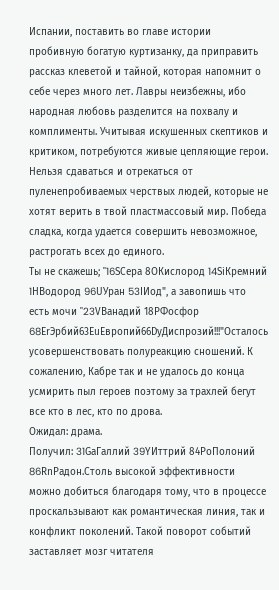Испании, поставить во главе истории пробивную богатую куртизанку, да приправить рассказ клеветой и тайной, которая напомнит о себе через много лет. Лавры неизбежны, ибо народная любовь разделится на похвалу и комплименты. Учитывая искушенных скептиков и критиком, потребуются живые цепляющие герои. Нельзя сдаваться и отрекаться от пуленепробиваемых черствых людей, которые не хотят верить в твой пластмассовый мир. Победа сладка, когда удается совершить невозможное, растрогать всех до единого.
Ты не скажешь; "16SСера 8ОКислород 14SiКремний 1HВодород 96UУран 53IИод", а завопишь что есть мочи "23VВанадий 18РФосфор 68ErЭрбий63EuЕвропий66DyДиспрозий!!!"Осталось усовершенствовать полуреакцию сношений. К сожалению, Кабре так и не удалось до конца усмирить пыл героев поэтому за трахлей бегут все кто в лес, кто по дрова.
Ожидал: драма.
Получил: 31GaГаллий 39YИттрий 84РоПолоний 86RnРадон.Столь высокой эффективности можно добиться благодаря тому, что в процессе проскальзывают как романтическая линия, так и конфликт поколений. Такой поворот событий заставляет мозг читателя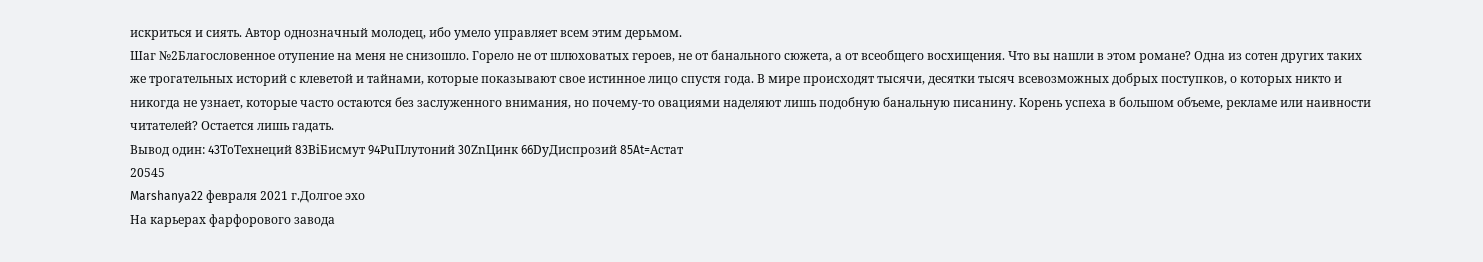искриться и сиять. Автор однозначный молодец, ибо умело управляет всем этим дерьмом.
Шаг №2Благословенное отупение на меня не снизошло. Горело не от шлюховатых героев, не от банального сюжета, а от всеобщего восхищения. Что вы нашли в этом романе? Одна из сотен других таких же трогательных историй с клеветой и тайнами, которые показывают свое истинное лицо спустя года. В мире происходят тысячи, десятки тысяч всевозможных добрых поступков, о которых никто и никогда не узнает, которые часто остаются без заслуженного внимания, но почему-то овациями наделяют лишь подобную банальную писанину. Корень успеха в большом объеме, рекламе или наивности читателей? Остается лишь гадать.
Вывод один: 43ToТехнеций 83BiБисмут 94PuПлутоний 30ZnЦинк 66DyДиспрозий 85At=Астат
20545
Marshanya22 февраля 2021 г.Долгое эхо
На карьерах фарфорового завода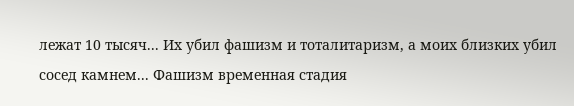лежат 10 тысяч... Их убил фашизм и тоталитаризм, а моих близких убил сосед камнем... Фашизм временная стадия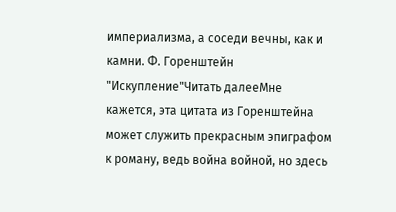империализма, а соседи вечны, как и камни. Ф. Горенштейн "Искупление"Читать далееМне кажется, эта цитата из Горенштейна может служить прекрасным эпиграфом к роману, ведь война войной, но здесь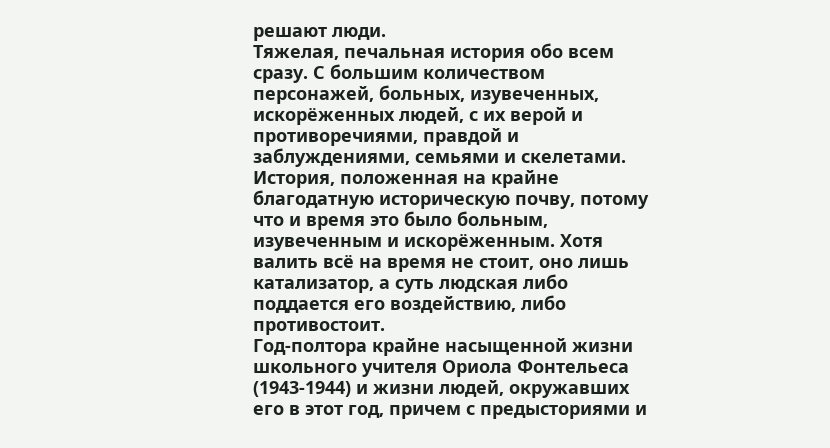решают люди.
Тяжелая, печальная история обо всем сразу. С большим количеством персонажей, больных, изувеченных, искорёженных людей, с их верой и противоречиями, правдой и заблуждениями, семьями и скелетами. История, положенная на крайне благодатную историческую почву, потому что и время это было больным, изувеченным и искорёженным. Хотя валить всё на время не стоит, оно лишь катализатор, а суть людская либо поддается его воздействию, либо противостоит.
Год-полтора крайне насыщенной жизни школьного учителя Ориола Фонтельеса (1943-1944) и жизни людей, окружавших его в этот год, причем с предысториями и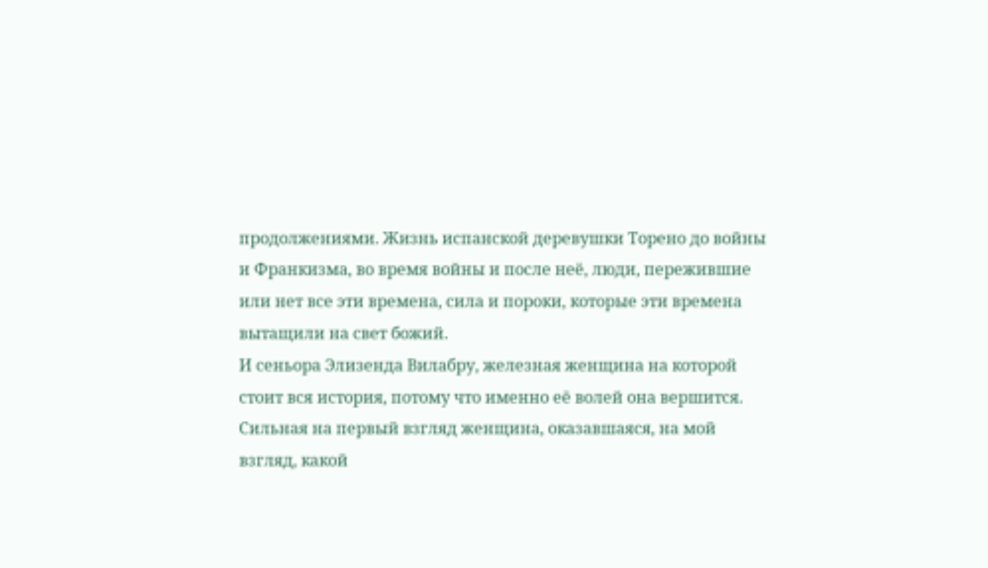продолжениями. Жизнь испанской деревушки Торено до войны и Франкизма, во время войны и после неё, люди, пережившие или нет все эти времена, сила и пороки, которые эти времена вытащили на свет божий.
И сеньора Элизенда Вилабру, железная женщина на которой стоит вся история, потому что именно её волей она вершится. Сильная на первый взгляд женщина, оказавшаяся, на мой взгляд, какой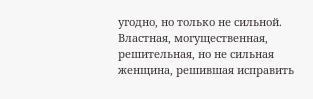угодно, но только не сильной. Властная, могущественная, решительная, но не сильная женщина, решившая исправить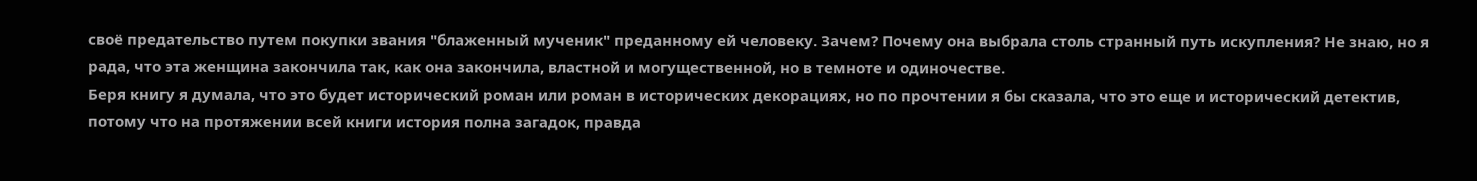своё предательство путем покупки звания "блаженный мученик" преданному ей человеку. Зачем? Почему она выбрала столь странный путь искупления? Не знаю, но я рада, что эта женщина закончила так, как она закончила, властной и могущественной, но в темноте и одиночестве.
Беря книгу я думала, что это будет исторический роман или роман в исторических декорациях, но по прочтении я бы сказала, что это еще и исторический детектив, потому что на протяжении всей книги история полна загадок, правда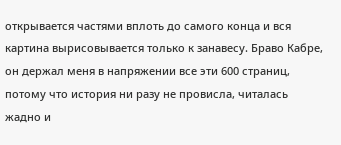открывается частями вплоть до самого конца и вся картина вырисовывается только к занавесу. Браво Кабре, он держал меня в напряжении все эти 600 страниц, потому что история ни разу не провисла, читалась жадно и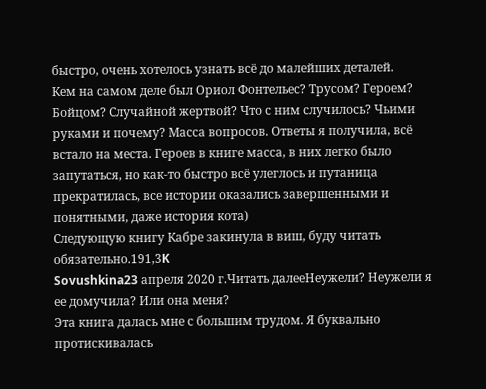быстро, очень хотелось узнать всё до малейших деталей.
Кем на самом деле был Ориол Фонтельес? Трусом? Героем? Бойцом? Случайной жертвой? Что с ним случилось? Чьими руками и почему? Масса вопросов. Ответы я получила, всё встало на места. Героев в книге масса, в них легко было запутаться, но как-то быстро всё улеглось и путаница прекратилась, все истории оказались завершенными и понятными, даже история кота)
Следующую книгу Кабре закинула в виш, буду читать обязательно.191,3K
Sovushkina23 апреля 2020 г.Читать далееНеужели? Неужели я ее домучила? Или она меня?
Эта книга далась мне с большим трудом. Я буквально протискивалась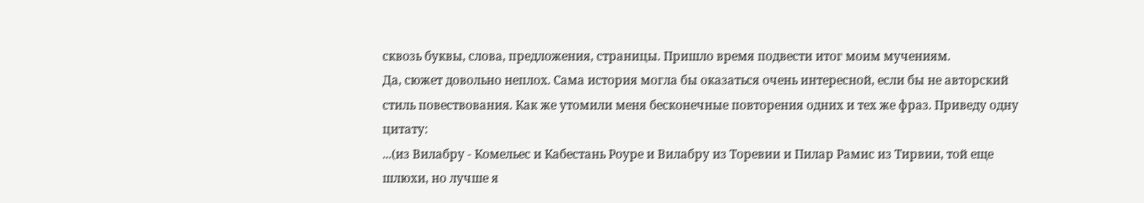сквозь буквы, слова, предложения, страницы. Пришло время подвести итог моим мучениям.
Да, сюжет довольно неплох. Сама история могла бы оказаться очень интересной, если бы не авторский стиль повествования. Как же утомили меня бесконечные повторения одних и тех же фраз. Приведу одну цитату:
...(из Вилабру - Комельес и Кабестань Роуре и Вилабру из Торевии и Пилар Рамис из Тирвии, той еще шлюхи, но лучше я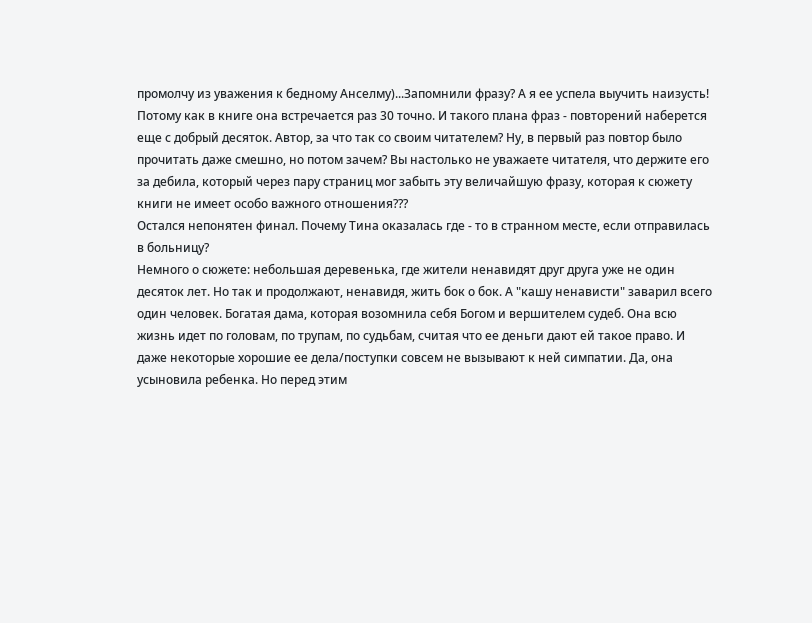промолчу из уважения к бедному Анселму)...Запомнили фразу? А я ее успела выучить наизусть! Потому как в книге она встречается раз 30 точно. И такого плана фраз - повторений наберется еще с добрый десяток. Автор, за что так со своим читателем? Ну, в первый раз повтор было прочитать даже смешно, но потом зачем? Вы настолько не уважаете читателя, что держите его за дебила, который через пару страниц мог забыть эту величайшую фразу, которая к сюжету книги не имеет особо важного отношения???
Остался непонятен финал. Почему Тина оказалась где - то в странном месте, если отправилась в больницу?
Немного о сюжете: небольшая деревенька, где жители ненавидят друг друга уже не один десяток лет. Но так и продолжают, ненавидя, жить бок о бок. А "кашу ненависти" заварил всего один человек. Богатая дама, которая возомнила себя Богом и вершителем судеб. Она всю жизнь идет по головам, по трупам, по судьбам, считая что ее деньги дают ей такое право. И даже некоторые хорошие ее дела/поступки совсем не вызывают к ней симпатии. Да, она усыновила ребенка. Но перед этим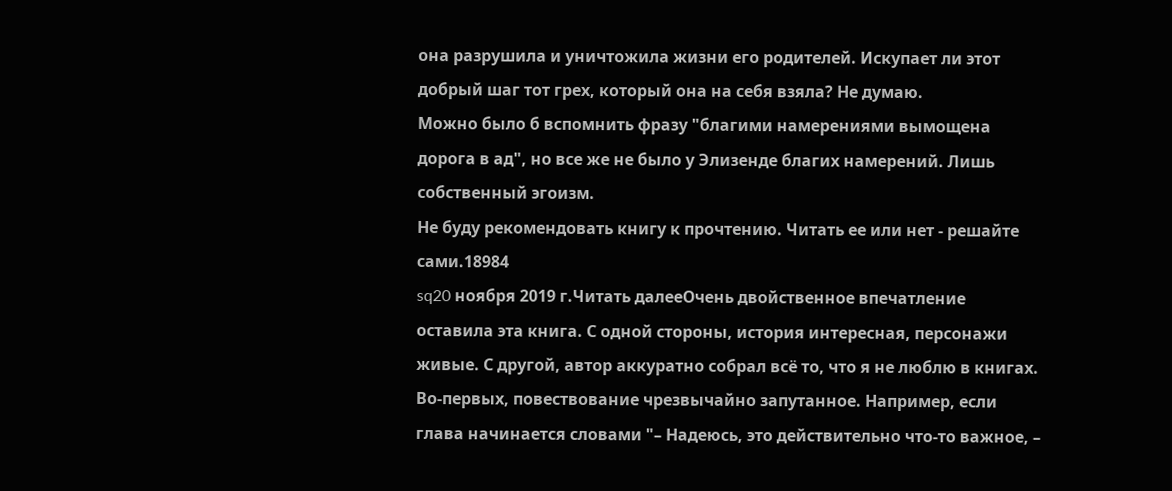она разрушила и уничтожила жизни его родителей. Искупает ли этот добрый шаг тот грех, который она на себя взяла? Не думаю.
Можно было б вспомнить фразу "благими намерениями вымощена дорога в ад", но все же не было у Элизенде благих намерений. Лишь собственный эгоизм.
Не буду рекомендовать книгу к прочтению. Читать ее или нет - решайте сами.18984
sq20 ноября 2019 г.Читать далееОчень двойственное впечатление оставила эта книга. С одной стороны, история интересная, персонажи живые. С другой, автор аккуратно собрал всё то, что я не люблю в книгах.
Во-первых, повествование чрезвычайно запутанное. Например, если глава начинается словами "– Надеюсь, это действительно что-то важное, –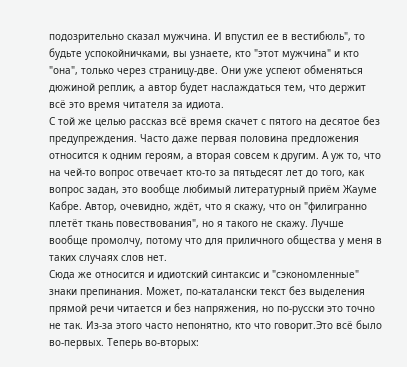подозрительно сказал мужчина. И впустил ее в вестибюль", то будьте успокойничками, вы узнаете, кто "этот мужчина" и кто "она", только через страницу-две. Они уже успеют обменяться дюжиной реплик, а автор будет наслаждаться тем, что держит всё это время читателя за идиота.
С той же целью рассказ всё время скачет с пятого на десятое без предупреждения. Часто даже первая половина предложения относится к одним героям, а вторая совсем к другим. А уж то, что на чей-то вопрос отвечает кто-то за пятьдесят лет до того, как вопрос задан, это вообще любимый литературный приём Жауме Кабре. Автор, очевидно, ждёт, что я скажу, что он "филигранно плетёт ткань повествования", но я такого не скажу. Лучше вообще промолчу, потому что для приличного общества у меня в таких случаях слов нет.
Сюда же относится и идиотский синтаксис и "сэкономленные" знаки препинания. Может, по-каталански текст без выделения прямой речи читается и без напряжения, но по-русски это точно не так. Из-за этого часто непонятно, кто что говорит.Это всё было во-первых. Теперь во-вторых: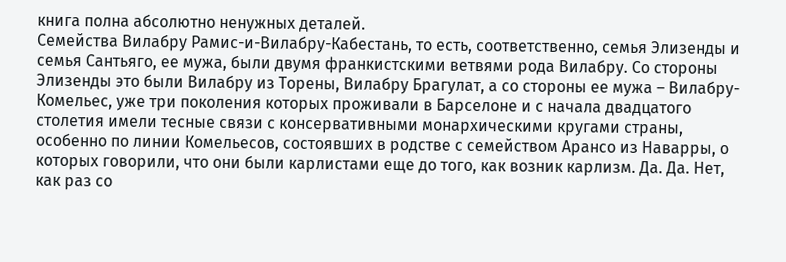книга полна абсолютно ненужных деталей.
Семейства Вилабру Рамис-и-Вилабру-Кабестань, то есть, соответственно, семья Элизенды и семья Сантьяго, ее мужа, были двумя франкистскими ветвями рода Вилабру. Со стороны Элизенды это были Вилабру из Торены, Вилабру Брагулат, а со стороны ее мужа – Вилабру-Комельес, уже три поколения которых проживали в Барселоне и с начала двадцатого столетия имели тесные связи с консервативными монархическими кругами страны, особенно по линии Комельесов, состоявших в родстве с семейством Арансо из Наварры, о которых говорили, что они были карлистами еще до того, как возник карлизм. Да. Да. Нет, как раз со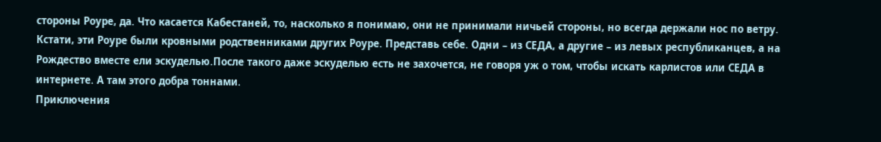стороны Роуре, да. Что касается Кабестаней, то, насколько я понимаю, они не принимали ничьей стороны, но всегда держали нос по ветру. Кстати, эти Роуре были кровными родственниками других Роуре. Представь себе. Одни – из СЕДА, а другие – из левых республиканцев, а на Рождество вместе ели эскуделью.После такого даже эскуделью есть не захочется, не говоря уж о том, чтобы искать карлистов или СЕДА в интернете. А там этого добра тоннами.
Приключения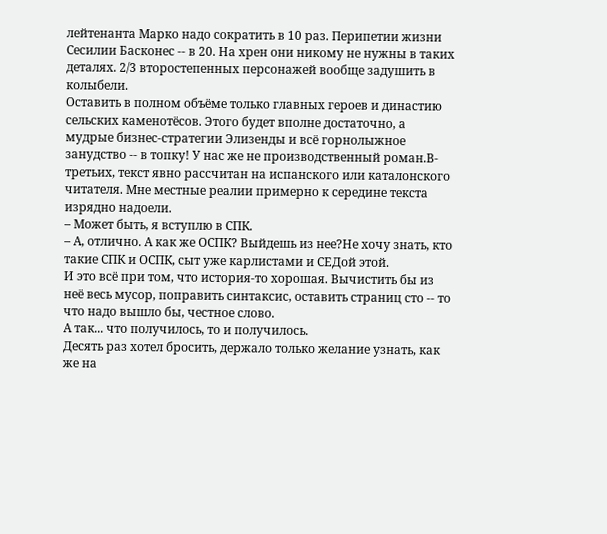лейтенанта Марко надо сократить в 10 раз. Перипетии жизни Сесилии Басконес -- в 20. На хрен они никому не нужны в таких деталях. 2/3 второстепенных персонажей вообще задушить в колыбели.
Оставить в полном объёме только главных героев и династию сельских каменотёсов. Этого будет вполне достаточно, а мудрые бизнес-стратегии Элизенды и всё горнолыжное занудство -- в топку! У нас же не производственный роман.В-третьих, текст явно рассчитан на испанского или каталонского читателя. Мне местные реалии примерно к середине текста изрядно надоели.
– Может быть, я вступлю в СПК.
– А, отлично. А как же ОСПК? Выйдешь из нее?Не хочу знать, кто такие СПК и ОСПК, сыт уже карлистами и СЕДой этой.
И это всё при том, что история-то хорошая. Вычистить бы из неё весь мусор, поправить синтаксис, оставить страниц сто -- то что надо вышло бы, честное слово.
А так... что получилось, то и получилось.
Десять раз хотел бросить, держало только желание узнать, как же на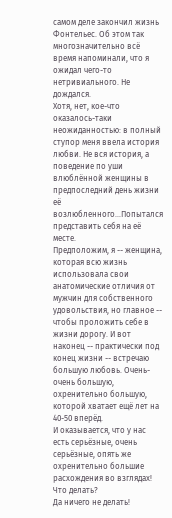самом деле закончил жизнь Фонтельес. Об этом так многозначительно всё время напоминали, что я ожидал чего-то нетривиального. Не дождался.
Хотя, нет, кое-что оказалось-таки неожиданностью: в полный ступор меня ввела история любви. Не вся история, а поведение по уши влюблённой женщины в предпоследний день жизни её возлюбленного...Попытался представить себя на её месте.
Предположим, я -- женщина, которая всю жизнь использовала свои анатомические отличия от мужчин для собственного удовольствия, но главное -- чтобы проложить себе в жизни дорогу. И вот наконец -- практически под конец жизни -- встречаю большую любовь. Очень-очень большую, охренительно большую, которой хватает ещё лет на 40-50 вперёд.
И оказывается, что у нас есть серьёзные, очень серьёзные, опять же охренительно большие расхождения во взглядах! Что делать?
Да ничего не делать!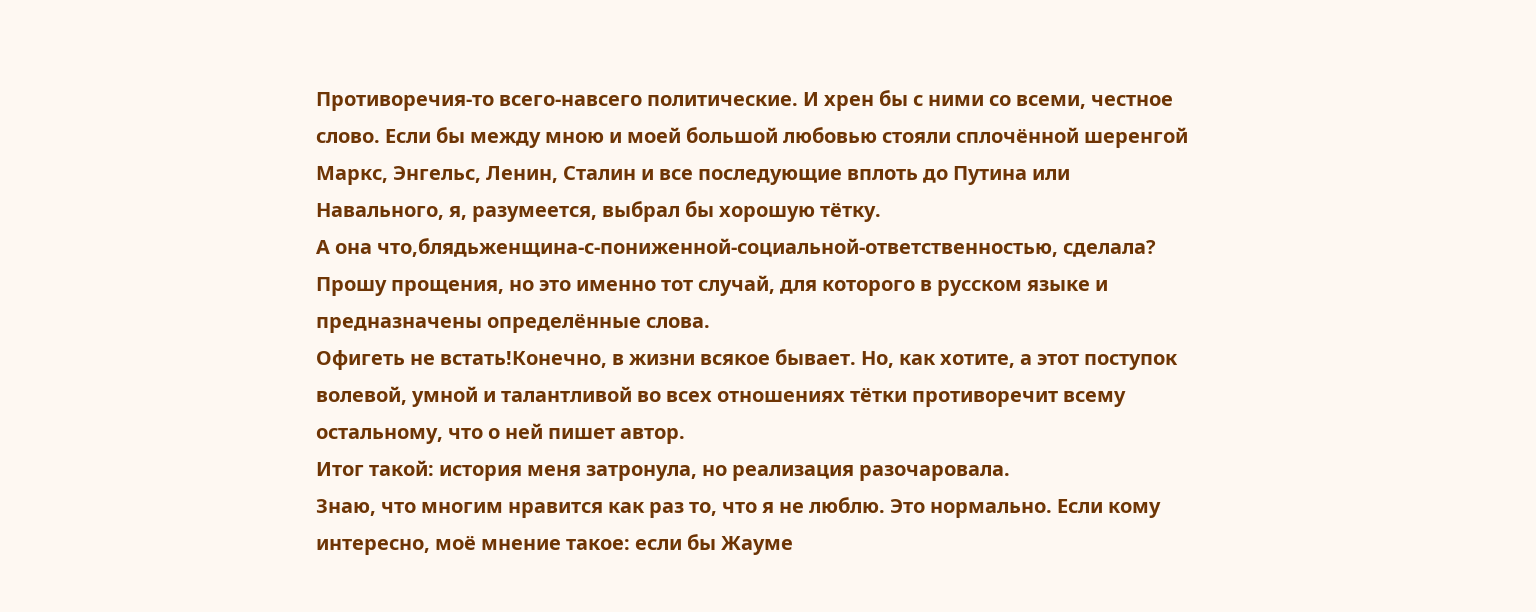Противоречия-то всего-навсего политические. И хрен бы с ними со всеми, честное слово. Если бы между мною и моей большой любовью стояли сплочённой шеренгой Маркс, Энгельс, Ленин, Сталин и все последующие вплоть до Путина или Навального, я, разумеется, выбрал бы хорошую тётку.
А она что,блядьженщина-с-пониженной-социальной-ответственностью, сделала? Прошу прощения, но это именно тот случай, для которого в русском языке и предназначены определённые слова.
Офигеть не встать!Конечно, в жизни всякое бывает. Но, как хотите, а этот поступок волевой, умной и талантливой во всех отношениях тётки противоречит всему остальному, что о ней пишет автор.
Итог такой: история меня затронула, но реализация разочаровала.
Знаю, что многим нравится как раз то, что я не люблю. Это нормально. Если кому интересно, моё мнение такое: если бы Жауме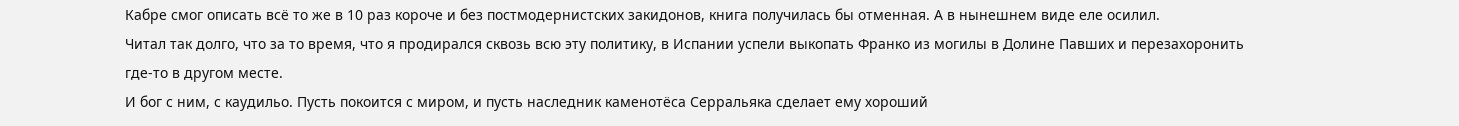Кабре смог описать всё то же в 10 раз короче и без постмодернистских закидонов, книга получилась бы отменная. А в нынешнем виде еле осилил.
Читал так долго, что за то время, что я продирался сквозь всю эту политику, в Испании успели выкопать Франко из могилы в Долине Павших и перезахоронить где-то в другом месте.
И бог с ним, с каудильо. Пусть покоится с миром, и пусть наследник каменотёса Серральяка сделает ему хороший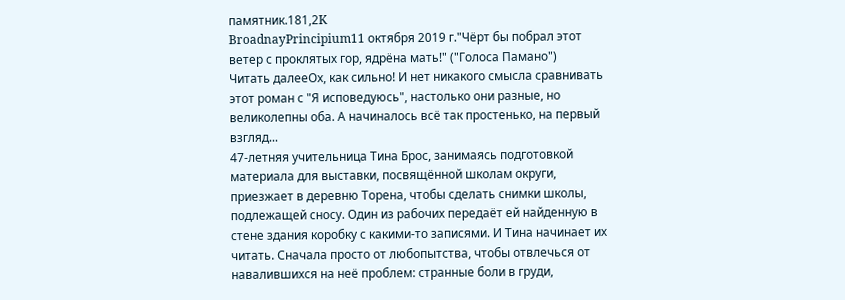памятник.181,2K
BroadnayPrincipium11 октября 2019 г."Чёрт бы побрал этот ветер с проклятых гор, ядрёна мать!" ("Голоса Памано")
Читать далееОх, как сильно! И нет никакого смысла сравнивать этот роман с "Я исповедуюсь", настолько они разные, но великолепны оба. А начиналось всё так простенько, на первый взгляд...
47-летняя учительница Тина Брос, занимаясь подготовкой материала для выставки, посвящённой школам округи, приезжает в деревню Торена, чтобы сделать снимки школы, подлежащей сносу. Один из рабочих передаёт ей найденную в стене здания коробку с какими-то записями. И Тина начинает их читать. Сначала просто от любопытства, чтобы отвлечься от навалившихся на неё проблем: странные боли в груди,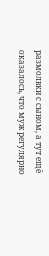размолвки с сыном, а тут ещё оказалось, что муж регулярно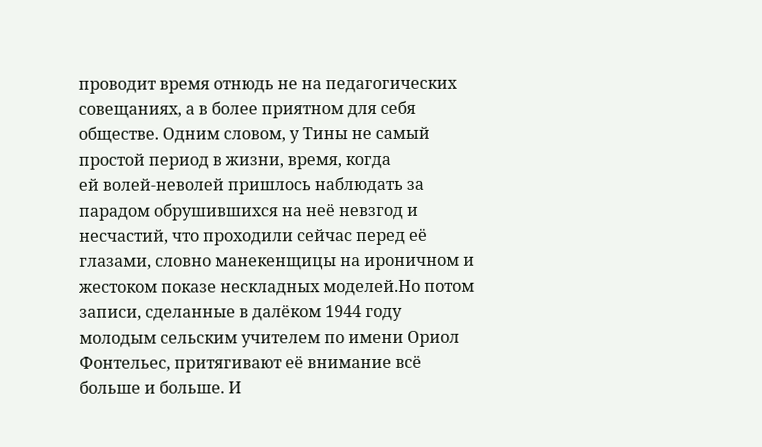проводит время отнюдь не на педагогических совещаниях, а в более приятном для себя обществе. Одним словом, у Тины не самый простой период в жизни, время, когда
ей волей-неволей пришлось наблюдать за парадом обрушившихся на неё невзгод и несчастий, что проходили сейчас перед её глазами, словно манекенщицы на ироничном и жестоком показе нескладных моделей.Но потом записи, сделанные в далёком 1944 году молодым сельским учителем по имени Ориол Фонтельес, притягивают её внимание всё больше и больше. И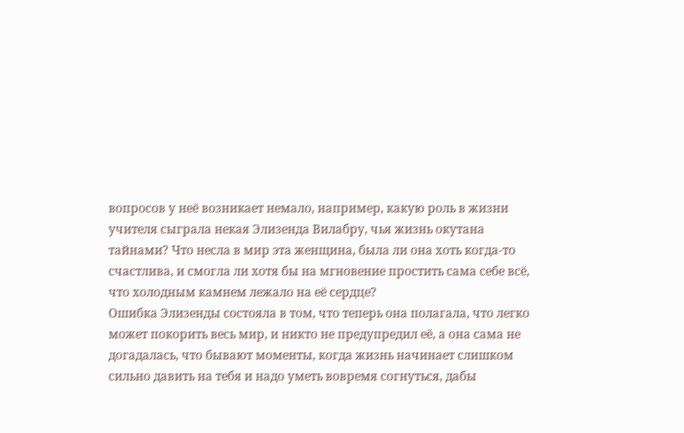вопросов у неё возникает немало, например, какую роль в жизни учителя сыграла некая Элизенда Вилабру, чья жизнь окутана тайнами? Что несла в мир эта женщина, была ли она хоть когда-то счастлива, и смогла ли хотя бы на мгновение простить сама себе всё, что холодным камнем лежало на её сердце?
Ошибка Элизенды состояла в том, что теперь она полагала, что легко может покорить весь мир, и никто не предупредил её, а она сама не догадалась, что бывают моменты, когда жизнь начинает слишком сильно давить на тебя и надо уметь вовремя согнуться, дабы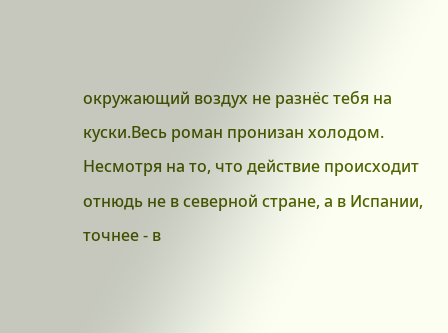окружающий воздух не разнёс тебя на куски.Весь роман пронизан холодом. Несмотря на то, что действие происходит отнюдь не в северной стране, а в Испании, точнее - в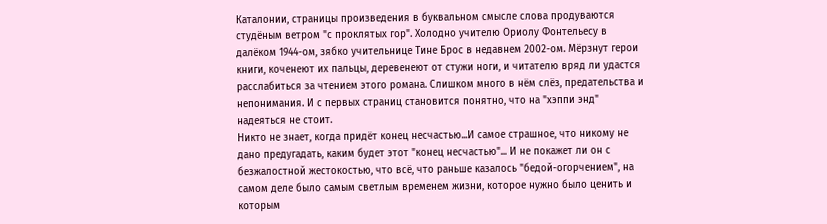Каталонии, страницы произведения в буквальном смысле слова продуваются студёным ветром "с проклятых гор". Холодно учителю Ориолу Фонтельесу в далёком 1944-ом, зябко учительнице Тине Брос в недавнем 2002-ом. Мёрзнут герои книги, коченеют их пальцы, деревенеют от стужи ноги, и читателю вряд ли удастся расслабиться за чтением этого романа. Слишком много в нём слёз, предательства и непонимания. И с первых страниц становится понятно, что на "хэппи энд" надеяться не стоит.
Никто не знает, когда придёт конец несчастью...И самое страшное, что никому не дано предугадать, каким будет этот "конец несчастью"... И не покажет ли он с безжалостной жестокостью, что всё, что раньше казалось "бедой-огорчением", на самом деле было самым светлым временем жизни, которое нужно было ценить и которым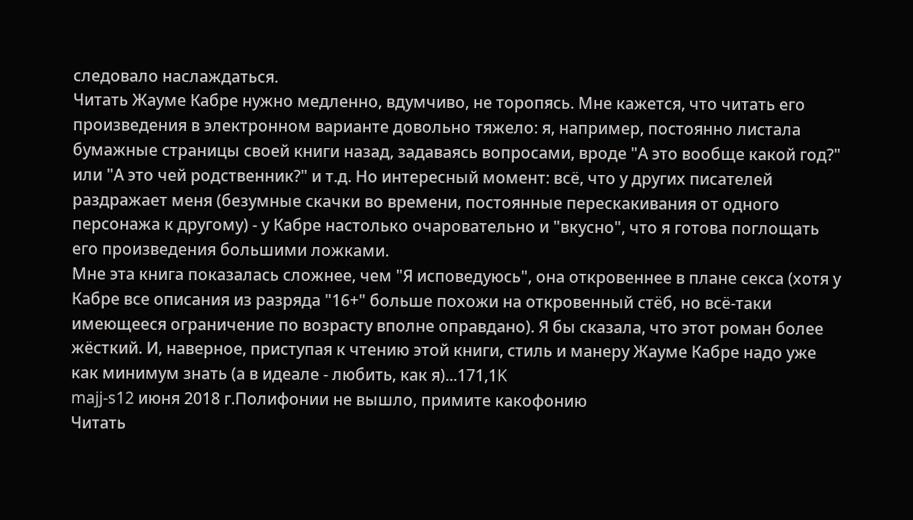следовало наслаждаться.
Читать Жауме Кабре нужно медленно, вдумчиво, не торопясь. Мне кажется, что читать его произведения в электронном варианте довольно тяжело: я, например, постоянно листала бумажные страницы своей книги назад, задаваясь вопросами, вроде "А это вообще какой год?" или "А это чей родственник?" и т.д. Но интересный момент: всё, что у других писателей раздражает меня (безумные скачки во времени, постоянные перескакивания от одного персонажа к другому) - у Кабре настолько очаровательно и "вкусно", что я готова поглощать его произведения большими ложками.
Мне эта книга показалась сложнее, чем "Я исповедуюсь", она откровеннее в плане секса (хотя у Кабре все описания из разряда "16+" больше похожи на откровенный стёб, но всё-таки имеющееся ограничение по возрасту вполне оправдано). Я бы сказала, что этот роман более жёсткий. И, наверное, приступая к чтению этой книги, стиль и манеру Жауме Кабре надо уже как минимум знать (а в идеале - любить, как я)...171,1K
majj-s12 июня 2018 г.Полифонии не вышло, примите какофонию
Читать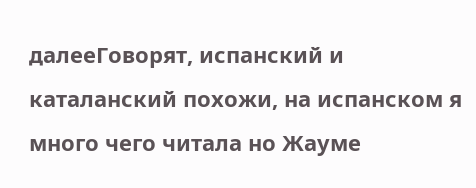далееГоворят, испанский и каталанский похожи, на испанском я много чего читала но Жауме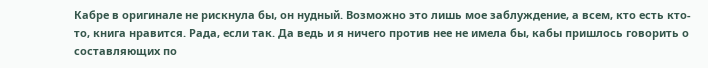Кабре в оригинале не рискнула бы, он нудный. Возможно это лишь мое заблуждение, а всем, кто есть кто-то, книга нравится. Рада, если так. Да ведь и я ничего против нее не имела бы, кабы пришлось говорить о составляющих по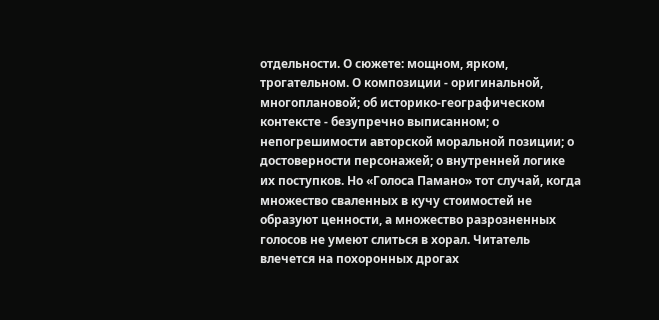отдельности. О сюжете: мощном, ярком, трогательном. О композиции - оригинальной, многоплановой; об историко-географическом контексте - безупречно выписанном; о непогрешимости авторской моральной позиции; о достоверности персонажей; о внутренней логике их поступков. Но «Голоса Памано» тот случай, когда множество сваленных в кучу стоимостей не образуют ценности, а множество разрозненных голосов не умеют слиться в хорал. Читатель влечется на похоронных дрогах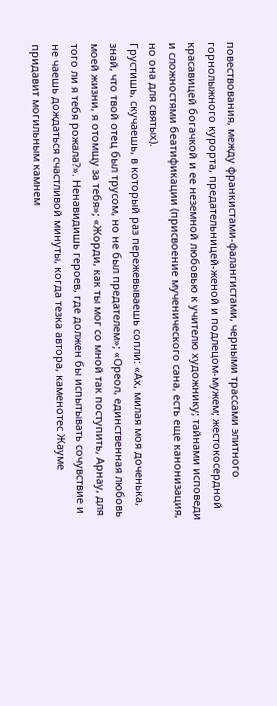повествования, между франкистами-фалангистами, черными трассами элитного горнолыжного курорта, предательницей-женой и подлецом-мужем; жестокосердной красавицей богачкой и ее неземной любовью к учителю художнику; тайнами исповеди и сложностями беатификации (присвоение мученического сана, есть еще канонизация, но она для святых).
Грустишь, скучаешь, в который раз пережевываешь сопли: «Ах, милая моя доченька, знай, что твой отец был трусом, но не был предателем»; «Ореол, единственная любовь моей жизни, я отомщу за тебя»; «Жорди, как ты мог со мной так поступить, Арнау, для того ли я тебя рожала?». Ненавидишь героев, где должен бы испытывать сочувствие и не чаешь дождаться счастливой минуты, когда тезка автора, каменотес Жауме придавит могильным камнем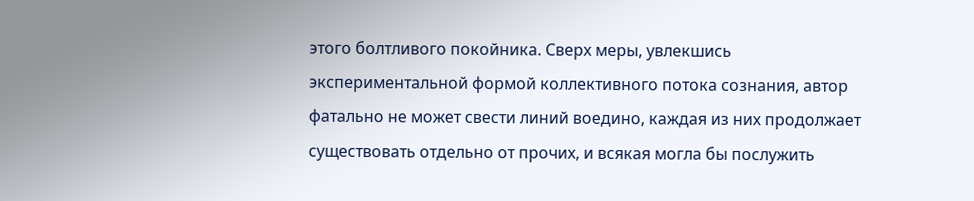этого болтливого покойника. Сверх меры, увлекшись экспериментальной формой коллективного потока сознания, автор фатально не может свести линий воедино, каждая из них продолжает существовать отдельно от прочих, и всякая могла бы послужить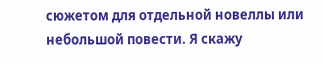сюжетом для отдельной новеллы или небольшой повести. Я скажу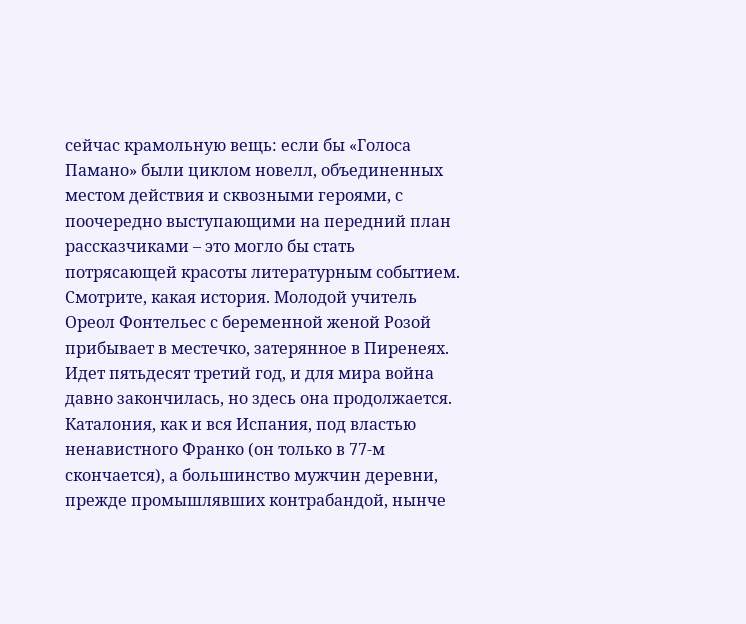сейчас крамольную вещь: если бы «Голоса Памано» были циклом новелл, объединенных местом действия и сквозными героями, с поочередно выступающими на передний план рассказчиками – это могло бы стать потрясающей красоты литературным событием.
Смотрите, какая история. Молодой учитель Ореол Фонтельес с беременной женой Розой прибывает в местечко, затерянное в Пиренеях. Идет пятьдесят третий год, и для мира война давно закончилась, но здесь она продолжается. Каталония, как и вся Испания, под властью ненавистного Франко (он только в 77-м скончается), а большинство мужчин деревни, прежде промышлявших контрабандой, нынче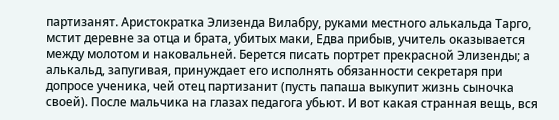партизанят. Аристократка Элизенда Вилабру, руками местного алькальда Тарго, мстит деревне за отца и брата, убитых маки, Едва прибыв, учитель оказывается между молотом и наковальней. Берется писать портрет прекрасной Элизенды; а алькальд, запугивая, принуждает его исполнять обязанности секретаря при допросе ученика, чей отец партизанит (пусть папаша выкупит жизнь сыночка своей). После мальчика на глазах педагога убьют. И вот какая странная вещь, вся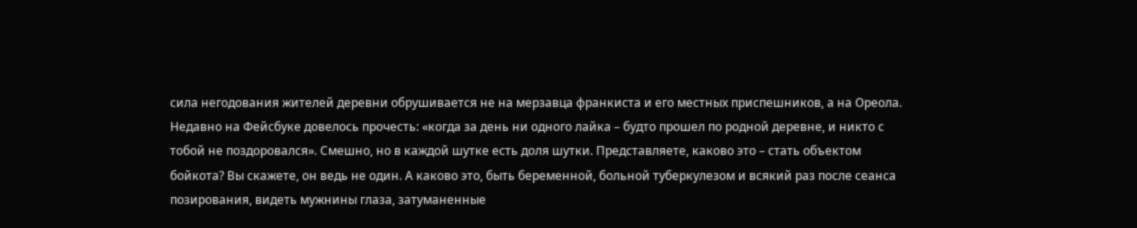сила негодования жителей деревни обрушивается не на мерзавца франкиста и его местных приспешников, а на Ореола.
Недавно на Фейсбуке довелось прочесть: «когда за день ни одного лайка – будто прошел по родной деревне, и никто с тобой не поздоровался». Смешно, но в каждой шутке есть доля шутки. Представляете, каково это – стать объектом бойкота? Вы скажете, он ведь не один. А каково это, быть беременной, больной туберкулезом и всякий раз после сеанса позирования, видеть мужнины глаза, затуманенные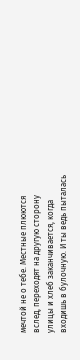мечтой не о тебе. Местные плюются вслед, переходят на другую сторону улицы и хлеб заканчивается, когда входишь в булочную. И ты ведь пыталась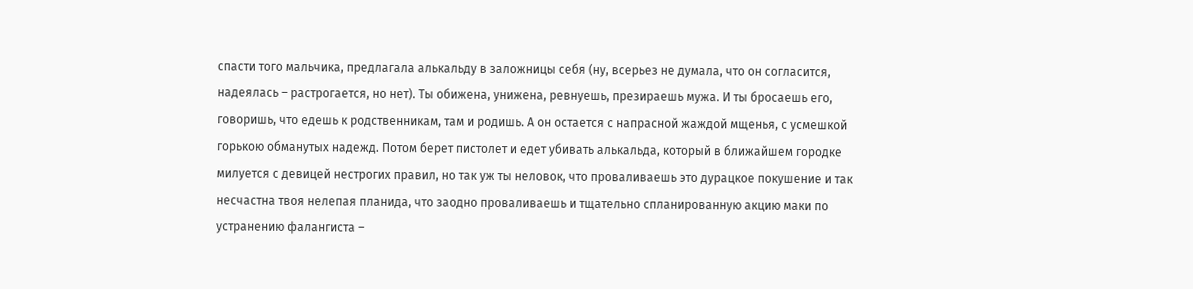спасти того мальчика, предлагала алькальду в заложницы себя (ну, всерьез не думала, что он согласится, надеялась – растрогается, но нет). Ты обижена, унижена, ревнуешь, презираешь мужа. И ты бросаешь его, говоришь, что едешь к родственникам, там и родишь. А он остается с напрасной жаждой мщенья, с усмешкой горькою обманутых надежд. Потом берет пистолет и едет убивать алькальда, который в ближайшем городке милуется с девицей нестрогих правил, но так уж ты неловок, что проваливаешь это дурацкое покушение и так несчастна твоя нелепая планида, что заодно проваливаешь и тщательно спланированную акцию маки по устранению фалангиста –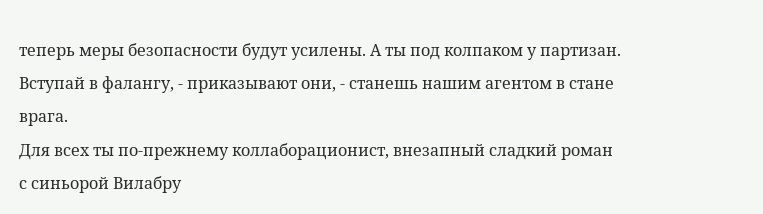теперь меры безопасности будут усилены. А ты под колпаком у партизан. Вступай в фалангу, - приказывают они, - станешь нашим агентом в стане врага.
Для всех ты по-прежнему коллаборационист, внезапный сладкий роман с синьорой Вилабру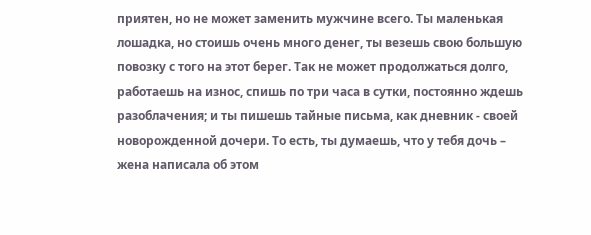приятен, но не может заменить мужчине всего. Ты маленькая лошадка, но стоишь очень много денег, ты везешь свою большую повозку с того на этот берег. Так не может продолжаться долго, работаешь на износ, спишь по три часа в сутки, постоянно ждешь разоблачения; и ты пишешь тайные письма, как дневник - своей новорожденной дочери. То есть, ты думаешь, что у тебя дочь – жена написала об этом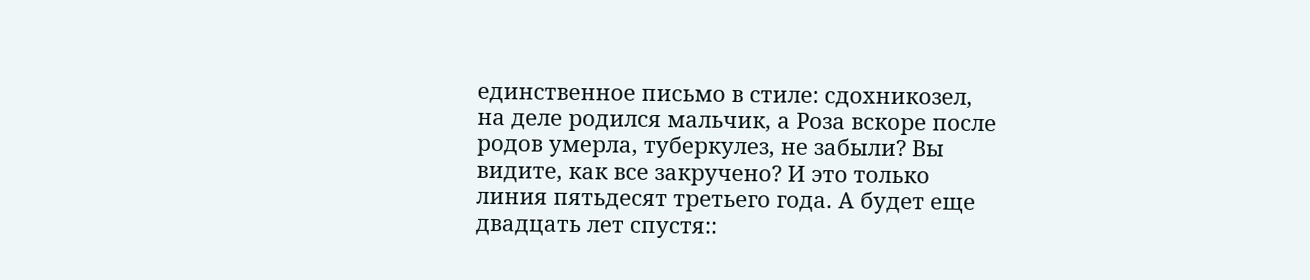единственное письмо в стиле: сдохникозел, на деле родился мальчик, а Роза вскоре после родов умерла, туберкулез, не забыли? Вы видите, как все закручено? И это только линия пятьдесят третьего года. А будет еще двадцать лет спустя::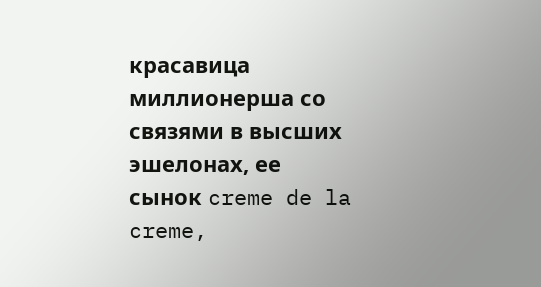красавица миллионерша со связями в высших эшелонах, ее сынок creme de la creme,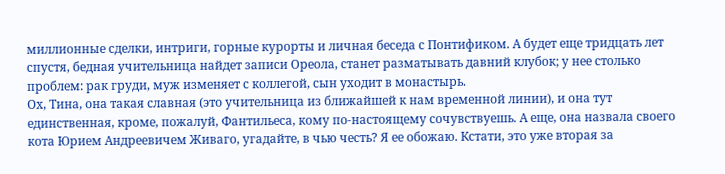миллионные сделки, интриги, горные курорты и личная беседа с Понтификом. А будет еще тридцать лет спустя, бедная учительница найдет записи Ореола, станет разматывать давний клубок; у нее столько проблем: рак груди, муж изменяет с коллегой, сын уходит в монастырь.
Ох, Тина, она такая славная (это учительница из ближайшей к нам временной линии), и она тут единственная, кроме, пожалуй, Фантильеса, кому по-настоящему сочувствуешь. А еще, она назвала своего кота Юрием Андреевичем Живаго, угадайте, в чью честь? Я ее обожаю. Кстати, это уже вторая за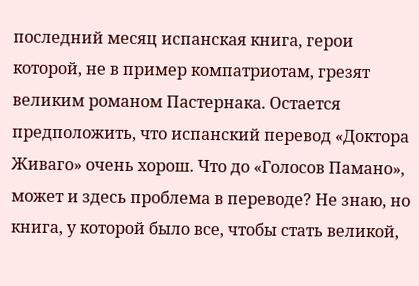последний месяц испанская книга, герои которой, не в пример компатриотам, грезят великим романом Пастернака. Остается предположить, что испанский перевод «Доктора Живаго» очень хорош. Что до «Голосов Памано», может и здесь проблема в переводе? Не знаю, но книга, у которой было все, чтобы стать великой,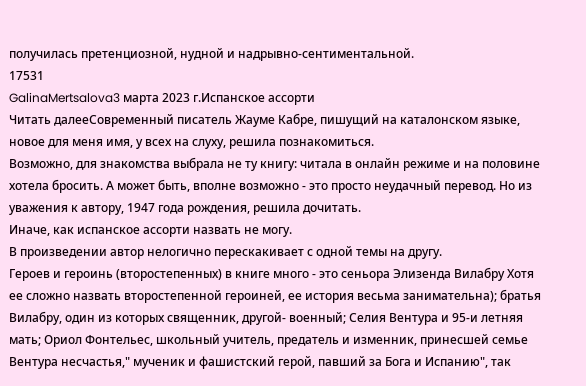получилась претенциозной, нудной и надрывно-сентиментальной.
17531
GalinaMertsalova3 марта 2023 г.Испанское ассорти
Читать далееСовременный писатель Жауме Кабре, пишущий на каталонском языке, новое для меня имя, у всех на слуху, решила познакомиться.
Возможно, для знакомства выбрала не ту книгу: читала в онлайн режиме и на половине хотела бросить. А может быть, вполне возможно - это просто неудачный перевод. Но из уважения к автору, 1947 года рождения, решила дочитать.
Иначе, как испанское ассорти назвать не могу.
В произведении автор нелогично перескакивает с одной темы на другу.
Героев и героинь (второстепенных) в книге много - это сеньора Элизенда Вилабру Хотя ее сложно назвать второстепенной героиней, ее история весьма занимательна); братья Вилабру, один из которых священник, другой- военный; Селия Вентура и 95-и летняя мать; Ориол Фонтельес, школьный учитель, предатель и изменник, принесшей семье Вентура несчастья," мученик и фашистский герой, павший за Бога и Испанию", так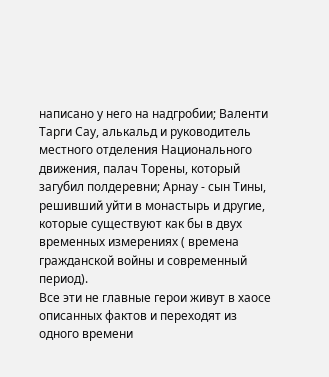написано у него на надгробии; Валенти Тарги Сау, алькальд и руководитель местного отделения Национального движения, палач Торены, который загубил полдеревни; Арнау - сын Тины, решивший уйти в монастырь и другие, которые существуют как бы в двух временных измерениях ( времена гражданской войны и современный период).
Все эти не главные герои живут в хаосе описанных фактов и переходят из одного времени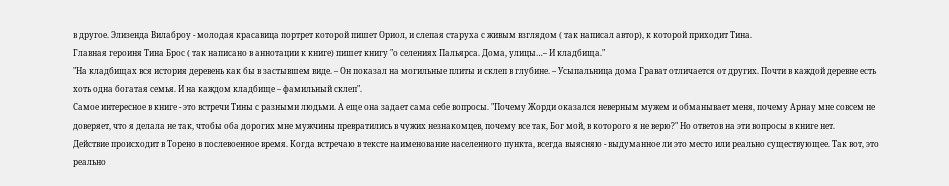в другое. Элизенда Вилаброу - молодая красавица портрет которой пишет Ориол, и слепая старуха с живым взглядом ( так написал автор), к которой приходит Тина.
Главная героиня Тина Брос ( так написано в аннотации к книге) пишет книгу "о селениях Пальярса. Дома, улицы…– И кладбища."
"На кладбищах вся история деревень как бы в застывшем виде. – Он показал на могильные плиты и склеп в глубине. – Усыпальница дома Грават отличается от других. Почти в каждой деревне есть хоть одна богатая семья. И на каждом кладбище – фамильный склеп".
Самое интересное в книге - это встречи Тины с разными людьми. А еще она задает сама себе вопросы. "Почему Жорди оказался неверным мужем и обманывает меня, почему Арнау мне совсем не доверяет, что я делала не так, чтобы оба дорогих мне мужчины превратились в чужих незнакомцев, почему все так, Бог мой, в которого я не верю?" Но ответов на эти вопросы в книге нет.
Действие происходит в Торено в послевоенное время. Когда встречаю в тексте наименование населенного пункта, всегда выясняю - выдуманное ли это место или реально существующее. Так вот, это реально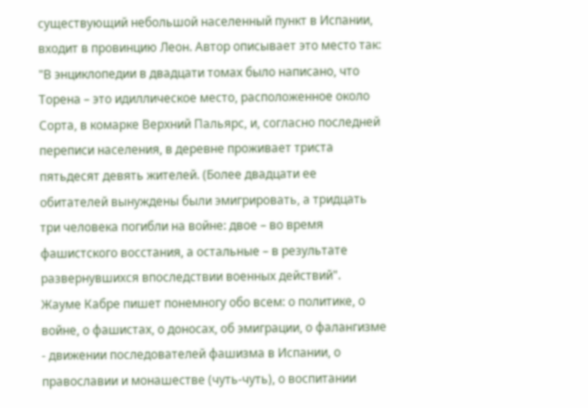существующий небольшой населенный пункт в Испании, входит в провинцию Леон. Автор описывает это место так: "В энциклопедии в двадцати томах было написано, что Торена – это идиллическое место, расположенное около Сорта, в комарке Верхний Пальярс, и, согласно последней переписи населения, в деревне проживает триста пятьдесят девять жителей. (Более двадцати ее обитателей вынуждены были эмигрировать, а тридцать три человека погибли на войне: двое – во время фашистского восстания, а остальные – в результате развернувшихся впоследствии военных действий".
Жауме Кабре пишет понемногу обо всем: о политике, о войне, о фашистах, о доносах, об эмиграции, о фалангизме - движении последователей фашизма в Испании, о православии и монашестве (чуть-чуть), о воспитании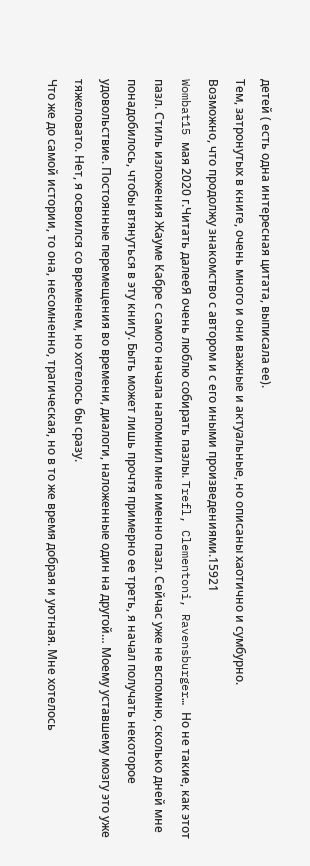детей ( есть одна интересная цитата, выписала ее).
Тем, затронутых в книге, очень много и они важные и актуальные, но описаны хаотично и сумбурно.
Возможно, что продолжу знакомство с автором и с его иными произведениями.15921
Wombat15 мая 2020 г.Читать далееЯ очень люблю собирать пазлы. Trefl, Clementoni, Ravensburger… Но не такие, как этот пазл. Стиль изложения Жауме Кабре с самого начала напомнил мне именно пазл. Сейчас уже не вспомню, сколько дней мне понадобилось, чтобы втянуться в эту книгу. Быть может лишь прочтя примерно ее треть, я начал получать некоторое удовольствие. Постоянные перемещения во времени, диалоги, наложенные один на другой… Моему уставшему мозгу это уже тяжеловато. Нет, я освоился со временем, но хотелось бы сразу.
Что же до самой истории, то она, несомненно, трагическая, но в то же время добрая и уютная. Мне хотелось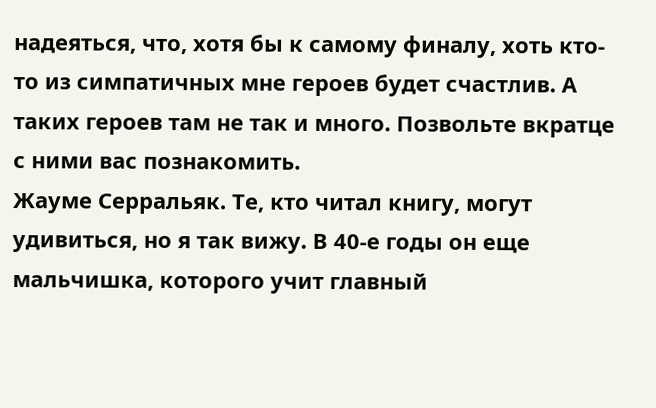надеяться, что, хотя бы к самому финалу, хоть кто-то из симпатичных мне героев будет счастлив. А таких героев там не так и много. Позвольте вкратце с ними вас познакомить.
Жауме Серральяк. Те, кто читал книгу, могут удивиться, но я так вижу. В 40-е годы он еще мальчишка, которого учит главный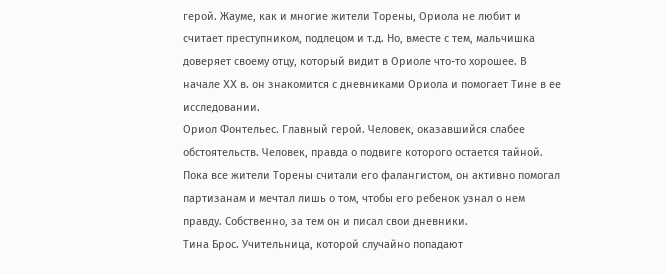герой. Жауме, как и многие жители Торены, Ориола не любит и считает преступником, подлецом и т.д. Но, вместе с тем, мальчишка доверяет своему отцу, который видит в Ориоле что-то хорошее. В начале XX в. он знакомится с дневниками Ориола и помогает Тине в ее исследовании.
Ориол Фонтельес. Главный герой. Человек, оказавшийся слабее обстоятельств. Человек, правда о подвиге которого остается тайной. Пока все жители Торены считали его фалангистом, он активно помогал партизанам и мечтал лишь о том, чтобы его ребенок узнал о нем правду. Собственно, за тем он и писал свои дневники.
Тина Брос. Учительница, которой случайно попадают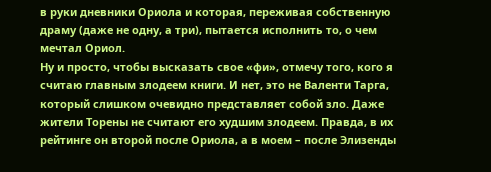в руки дневники Ориола и которая, переживая собственную драму (даже не одну, а три), пытается исполнить то, о чем мечтал Ориол.
Ну и просто, чтобы высказать свое «фи», отмечу того, кого я считаю главным злодеем книги. И нет, это не Валенти Тарга, который слишком очевидно представляет собой зло. Даже жители Торены не считают его худшим злодеем. Правда, в их рейтинге он второй после Ориола, а в моем – после Элизенды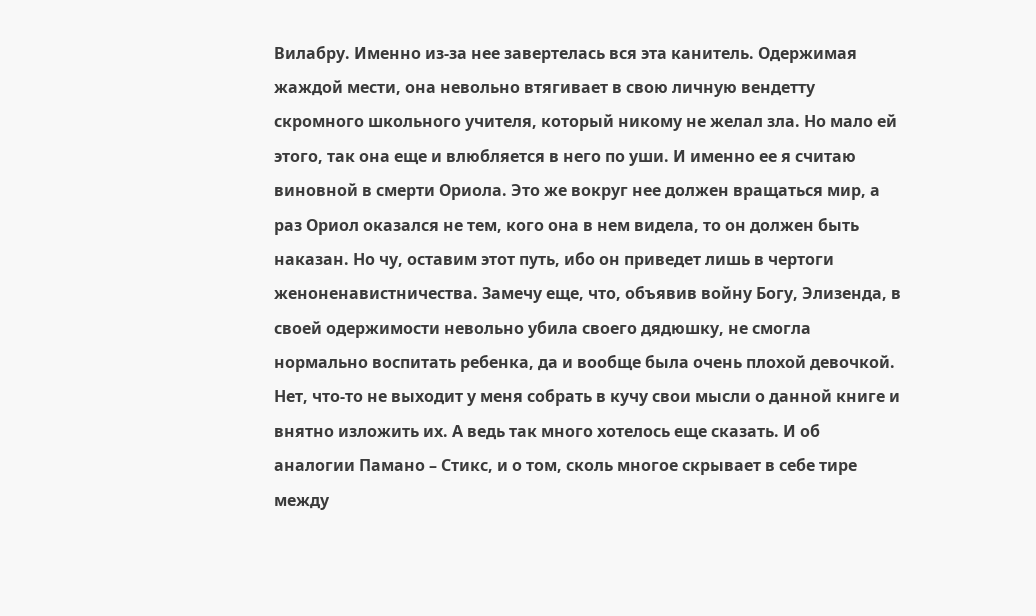Вилабру. Именно из-за нее завертелась вся эта канитель. Одержимая жаждой мести, она невольно втягивает в свою личную вендетту скромного школьного учителя, который никому не желал зла. Но мало ей этого, так она еще и влюбляется в него по уши. И именно ее я считаю виновной в смерти Ориола. Это же вокруг нее должен вращаться мир, а раз Ориол оказался не тем, кого она в нем видела, то он должен быть наказан. Но чу, оставим этот путь, ибо он приведет лишь в чертоги женоненавистничества. Замечу еще, что, объявив войну Богу, Элизенда, в своей одержимости невольно убила своего дядюшку, не смогла нормально воспитать ребенка, да и вообще была очень плохой девочкой.
Нет, что-то не выходит у меня собрать в кучу свои мысли о данной книге и внятно изложить их. А ведь так много хотелось еще сказать. И об аналогии Памано – Стикс, и о том, сколь многое скрывает в себе тире между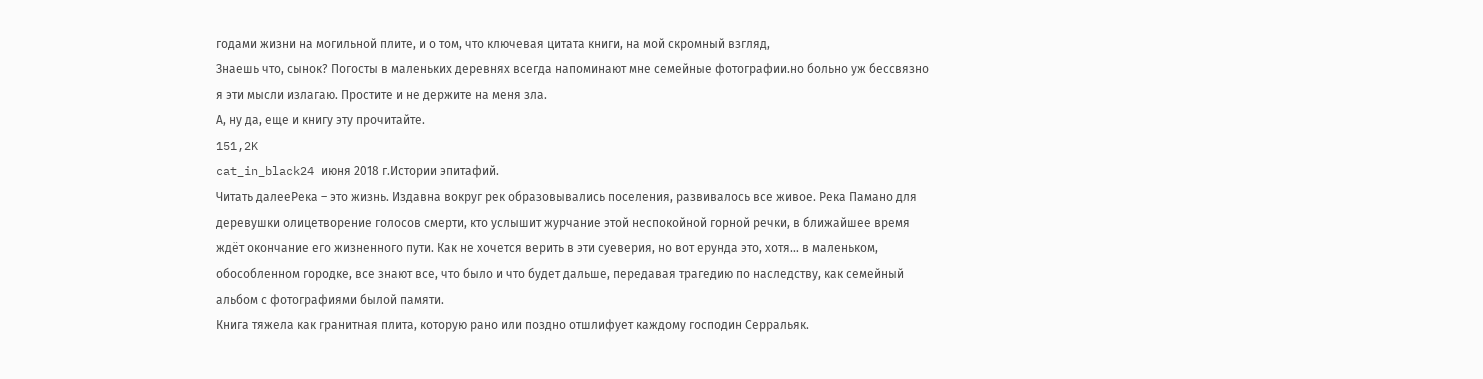годами жизни на могильной плите, и о том, что ключевая цитата книги, на мой скромный взгляд,
Знаешь что, сынок? Погосты в маленьких деревнях всегда напоминают мне семейные фотографии.но больно уж бессвязно я эти мысли излагаю. Простите и не держите на меня зла.
А, ну да, еще и книгу эту прочитайте.
151,2K
cat_in_black24 июня 2018 г.Истории эпитафий.
Читать далееРека – это жизнь. Издавна вокруг рек образовывались поселения, развивалось все живое. Река Памано для деревушки олицетворение голосов смерти, кто услышит журчание этой неспокойной горной речки, в ближайшее время ждёт окончание его жизненного пути. Как не хочется верить в эти суеверия, но вот ерунда это, хотя… в маленьком, обособленном городке, все знают все, что было и что будет дальше, передавая трагедию по наследству, как семейный альбом с фотографиями былой памяти.
Книга тяжела как гранитная плита, которую рано или поздно отшлифует каждому господин Серральяк.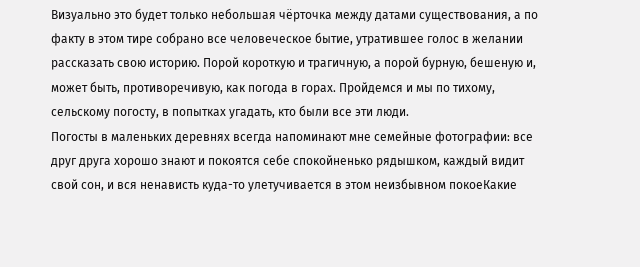Визуально это будет только небольшая чёрточка между датами существования, а по факту в этом тире собрано все человеческое бытие, утратившее голос в желании рассказать свою историю. Порой короткую и трагичную, а порой бурную, бешеную и, может быть, противоречивую, как погода в горах. Пройдемся и мы по тихому, сельскому погосту, в попытках угадать, кто были все эти люди.
Погосты в маленьких деревнях всегда напоминают мне семейные фотографии: все друг друга хорошо знают и покоятся себе спокойненько рядышком, каждый видит свой сон, и вся ненависть куда-то улетучивается в этом неизбывном покоеКакие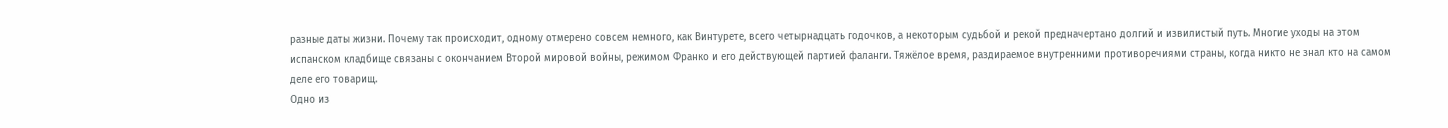разные даты жизни. Почему так происходит, одному отмерено совсем немного, как Винтурете, всего четырнадцать годочков, а некоторым судьбой и рекой предначертано долгий и извилистый путь. Многие уходы на этом испанском кладбище связаны с окончанием Второй мировой войны, режимом Франко и его действующей партией фаланги. Тяжёлое время, раздираемое внутренними противоречиями страны, когда никто не знал кто на самом деле его товарищ.
Одно из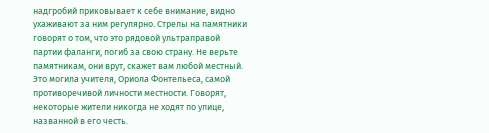надгробий приковывает к себе внимание, видно ухаживают за ним регулярно. Стрелы на памятники говорят о том, что это рядовой ультраправой партии фаланги, погиб за свою страну. Не верьте памятникам, они врут, скажет вам любой местный. Это могила учителя, Ориола Фонтельеса, самой противоречивой личности местности. Говорят, некоторые жители никогда не ходят по улице, названной в его честь.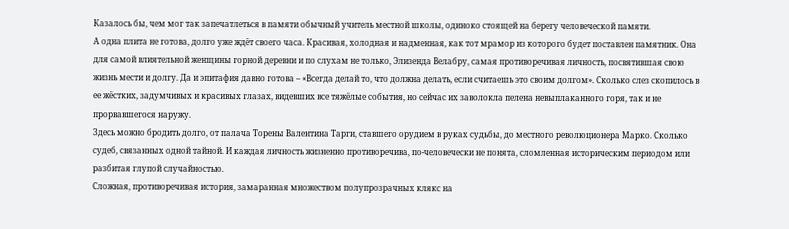Казалось бы, чем мог так запечатлеться в памяти обычный учитель местной школы, одиноко стоящей на берегу человеческой памяти.
А одна плита не готова, долго уже ждёт своего часа. Красивая, холодная и надменная, как тот мрамор из которого будет поставлен памятник. Она для самой влиятельной женщины горной деревни и по слухам не только, Элизенда Велабру, самая противоречивая личность, посвятившая свою жизнь мести и долгу. Да и эпитафия давно готова – «Всегда делай то, что должна делать, если считаешь это своим долгом». Сколько слез скопилось в ее жёстких, задумчивых и красивых глазах, видевших все тяжёлые события, но сейчас их заволокла пелена невыплаканного горя, так и не прорвавшегося наружу.
Здесь можно бродить долго, от палача Торены Валентина Тарги, ставшего орудием в руках судьбы, до местного революционера Марко. Сколько судеб, связанных одной тайной. И каждая личность жизненно противоречива, по-человечески не понята, сломленная историческим периодом или разбитая глупой случайностью.
Сложная, противоречивая история, замаранная множеством полупрозрачных клякс на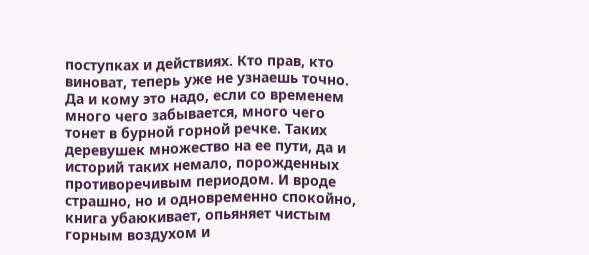поступках и действиях. Кто прав, кто виноват, теперь уже не узнаешь точно. Да и кому это надо, если со временем много чего забывается, много чего тонет в бурной горной речке. Таких деревушек множество на ее пути, да и историй таких немало, порожденных противоречивым периодом. И вроде страшно, но и одновременно спокойно, книга убаюкивает, опьяняет чистым горным воздухом и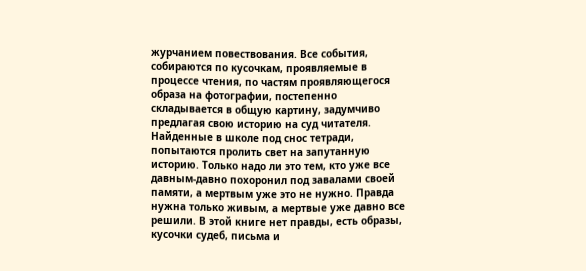журчанием повествования. Все события, собираются по кусочкам, проявляемые в процессе чтения, по частям проявляющегося образа на фотографии, постепенно складывается в общую картину, задумчиво предлагая свою историю на суд читателя.
Найденные в школе под снос тетради, попытаются пролить свет на запутанную историю. Только надо ли это тем, кто уже все давным-давно похоронил под завалами своей памяти, а мертвым уже это не нужно. Правда нужна только живым, а мертвые уже давно все решили. В этой книге нет правды, есть образы, кусочки судеб, письма и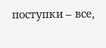поступки – все,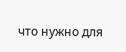что нужно для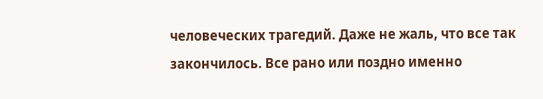человеческих трагедий. Даже не жаль, что все так закончилось. Все рано или поздно именно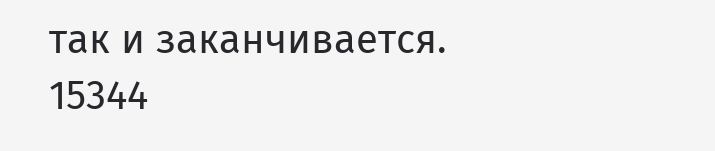так и заканчивается.
15344